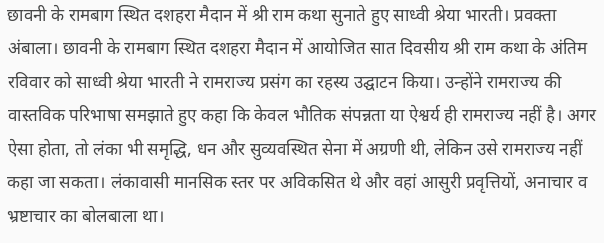छावनी के रामबाग स्थित दशहरा मैदान में श्री राम कथा सुनाते हुए साध्वी श्रेया भारती। प्रवक्ता
अंबाला। छावनी के रामबाग स्थित दशहरा मैदान में आयोजित सात दिवसीय श्री राम कथा के अंतिम रविवार को साध्वी श्रेया भारती ने रामराज्य प्रसंग का रहस्य उद्घाटन किया। उन्होंने रामराज्य की वास्तविक परिभाषा समझाते हुए कहा कि केवल भौतिक संपन्नता या ऐश्वर्य ही रामराज्य नहीं है। अगर ऐसा होता, तो लंका भी समृद्धि, धन और सुव्यवस्थित सेना में अग्रणी थी, लेकिन उसे रामराज्य नहीं कहा जा सकता। लंकावासी मानसिक स्तर पर अविकसित थे और वहां आसुरी प्रवृत्तियों, अनाचार व भ्रष्टाचार का बोलबाला था।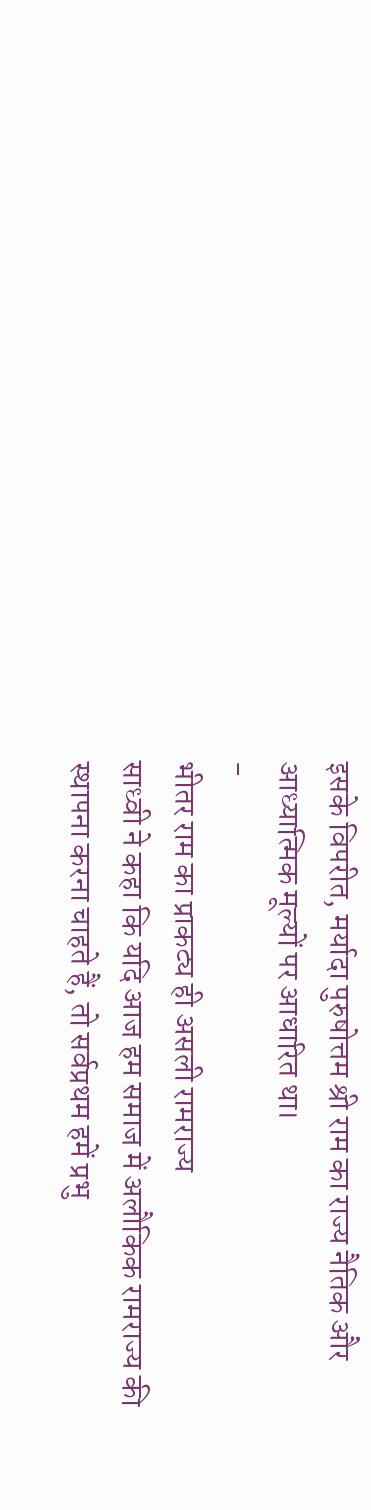इसके विपरीत, मर्यादा पुरुषोत्तम श्री राम का राज्य नैतिक और आध्यात्मिक मूल्यों पर आधारित था।
-
भीतर राम का प्राकट्य ही असली रामराज्य
साध्वी ने कहा कि यदि आज हम समाज में अलौकिक रामराज्य की स्थापना करना चाहते हैं, तो सर्वप्रथम हमें प्रभु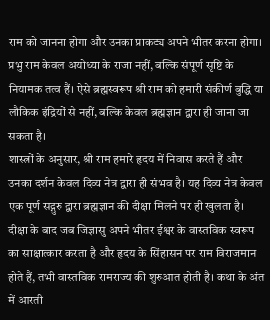राम को जानना होगा और उनका प्राकट्य अपने भीतर करना होगा। प्रभु राम केवल अयोध्या के राजा नहीं, बल्कि संपूर्ण सृष्टि के नियामक तत्व हैं। ऐसे ब्रह्मस्वरूप श्री राम को हमारी संकीर्ण बुद्धि या लौकिक इंद्रियों से नहीं, बल्कि केवल ब्रह्मज्ञान द्वारा ही जाना जा सकता है।
शास्त्रों के अनुसार, श्री राम हमारे हृदय में निवास करते हैं और उनका दर्शन केवल दिव्य नेत्र द्वारा ही संभव है। यह दिव्य नेत्र केवल एक पूर्ण सद्गुरु द्वारा ब्रह्मज्ञान की दीक्षा मिलने पर ही खुलता है। दीक्षा के बाद जब जिज्ञासु अपने भीतर ईश्वर के वास्तविक स्वरूप का साक्षात्कार करता है और हृदय के सिंहासन पर राम विराजमान होते हैं, तभी वास्तविक रामराज्य की शुरुआत होती है। कथा के अंत में आरती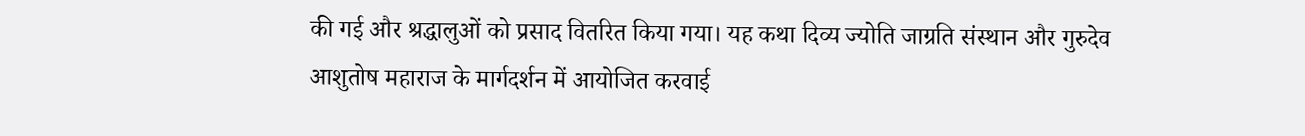की गई और श्रद्धालुओं को प्रसाद वितरित किया गया। यह कथा दिव्य ज्योति जाग्रति संस्थान और गुरुदेव आशुतोष महाराज के मार्गदर्शन में आयोजित करवाई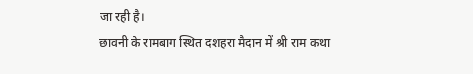जा रही है।
छावनी के रामबाग स्थित दशहरा मैदान में श्री राम कथा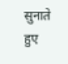सुनाते हुए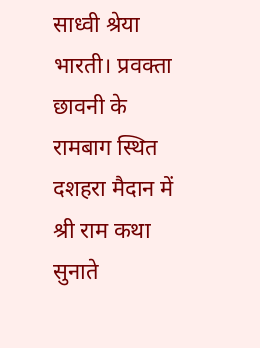साध्वी श्रेया भारती। प्रवक्ता
छावनी के रामबाग स्थित दशहरा मैदान में श्री राम कथा सुनाते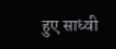हुए साध्वी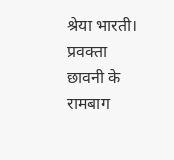श्रेया भारती। प्रवक्ता
छावनी के रामबाग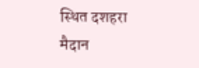स्थित दशहरा मैदान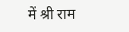में श्री राम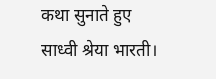कथा सुनाते हुए साध्वी श्रेया भारती।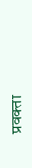प्रवक्ता